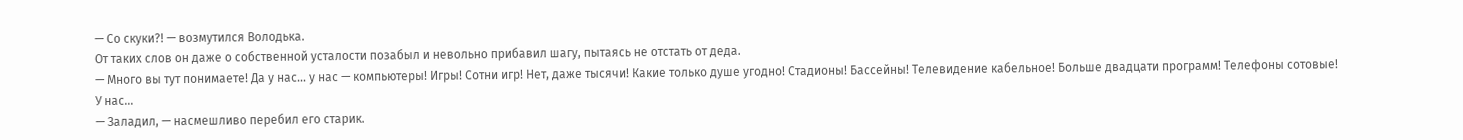— Со скуки?! — возмутился Володька.
От таких слов он даже о собственной усталости позабыл и невольно прибавил шагу, пытаясь не отстать от деда.
— Много вы тут понимаете! Да у нас… у нас — компьютеры! Игры! Сотни игр! Нет, даже тысячи! Какие только душе угодно! Стадионы! Бассейны! Телевидение кабельное! Больше двадцати программ! Телефоны сотовые! У нас…
— Заладил, — насмешливо перебил его старик.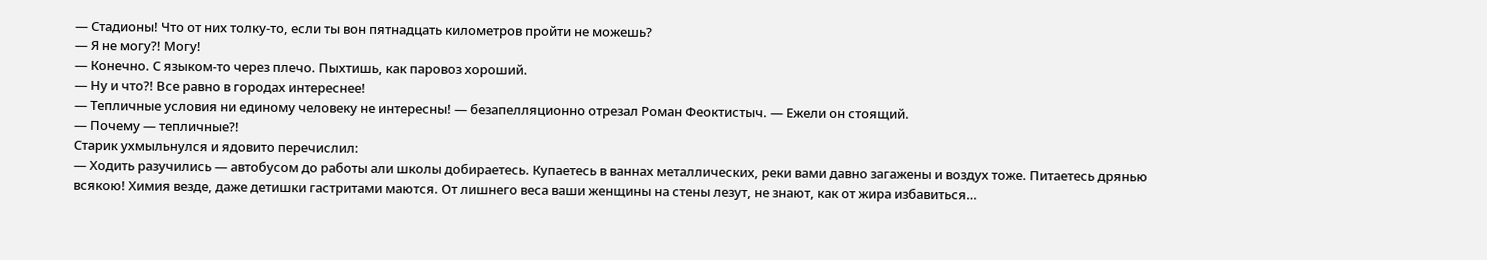— Стадионы! Что от них толку-то, если ты вон пятнадцать километров пройти не можешь?
— Я не могу?! Могу!
— Конечно. С языком-то через плечо. Пыхтишь, как паровоз хороший.
— Ну и что?! Все равно в городах интереснее!
— Тепличные условия ни единому человеку не интересны! — безапелляционно отрезал Роман Феоктистыч. — Ежели он стоящий.
— Почему — тепличные?!
Старик ухмыльнулся и ядовито перечислил:
— Ходить разучились — автобусом до работы али школы добираетесь. Купаетесь в ваннах металлических, реки вами давно загажены и воздух тоже. Питаетесь дрянью всякою! Химия везде, даже детишки гастритами маются. От лишнего веса ваши женщины на стены лезут, не знают, как от жира избавиться…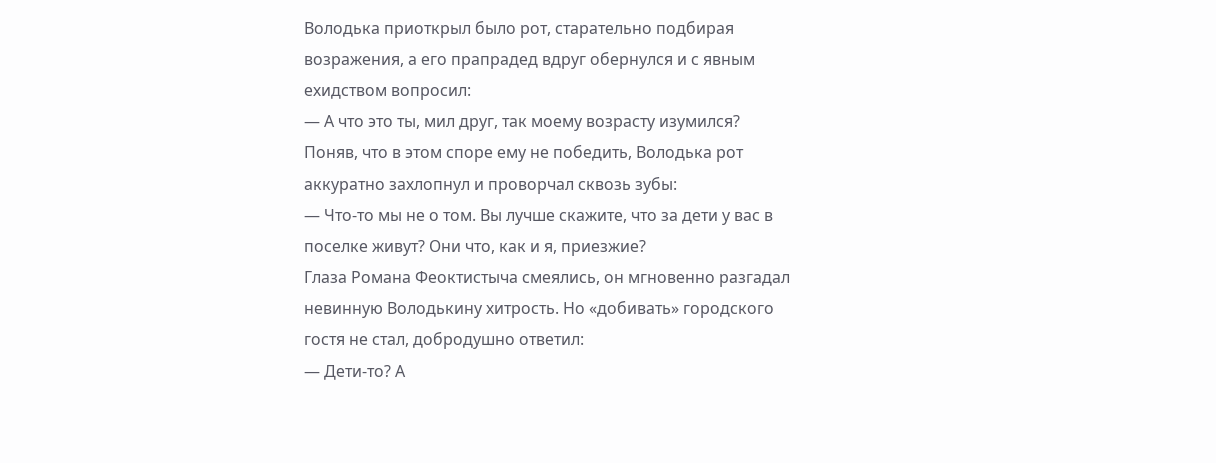Володька приоткрыл было рот, старательно подбирая возражения, а его прапрадед вдруг обернулся и с явным ехидством вопросил:
— А что это ты, мил друг, так моему возрасту изумился?
Поняв, что в этом споре ему не победить, Володька рот аккуратно захлопнул и проворчал сквозь зубы:
— Что-то мы не о том. Вы лучше скажите, что за дети у вас в поселке живут? Они что, как и я, приезжие?
Глаза Романа Феоктистыча смеялись, он мгновенно разгадал невинную Володькину хитрость. Но «добивать» городского гостя не стал, добродушно ответил:
— Дети-то? А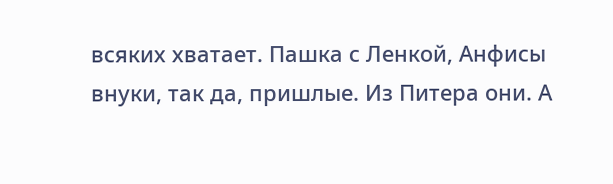всяких хватает. Пашка с Ленкой, Анфисы внуки, так да, пришлые. Из Питера они. А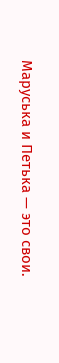Маруська и Петька — это свои.